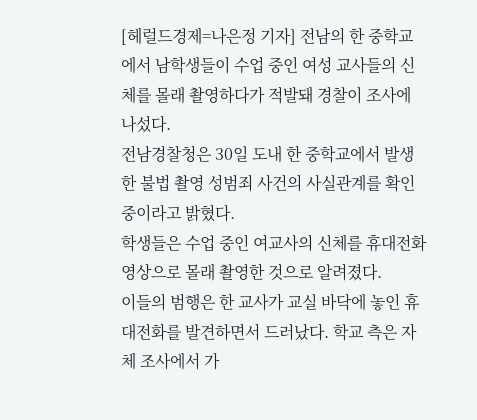[헤럴드경제=나은정 기자] 전남의 한 중학교에서 남학생들이 수업 중인 여성 교사들의 신체를 몰래 촬영하다가 적발돼 경찰이 조사에 나섰다.
전남경찰청은 30일 도내 한 중학교에서 발생한 불법 촬영 성범죄 사건의 사실관계를 확인 중이라고 밝혔다.
학생들은 수업 중인 여교사의 신체를 휴대전화 영상으로 몰래 촬영한 것으로 알려졌다.
이들의 범행은 한 교사가 교실 바닥에 놓인 휴대전화를 발견하면서 드러났다. 학교 측은 자체 조사에서 가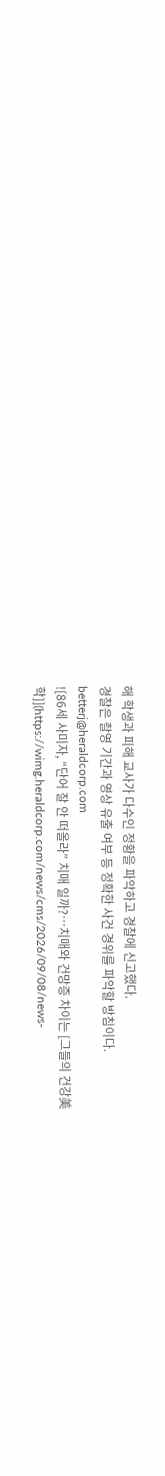해 학생과 피해 교사가 다수인 정황을 파악하고 경찰에 신고했다.
경찰은 촬영 기간과 영상 유출 여부 등 정확한 사건 경위를 파악할 방침이다.
betterj@heraldcorp.com
![86세 사미자, “단어 잘 안 떠올라” 치매 일까?…치매와 건망증 차이는 [그들의 건강美학]](https://wimg.heraldcorp.com/news/cms/2026/09/08/news-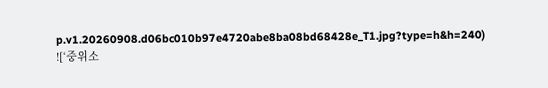p.v1.20260908.d06bc010b97e4720abe8ba08bd68428e_T1.jpg?type=h&h=240)
![‘중위소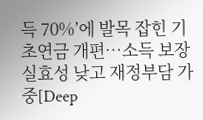득 70%’에 발목 잡힌 기초연금 개편…소득 보장 실효성 낮고 재정부담 가중[Deep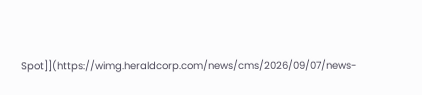Spot]](https://wimg.heraldcorp.com/news/cms/2026/09/07/news-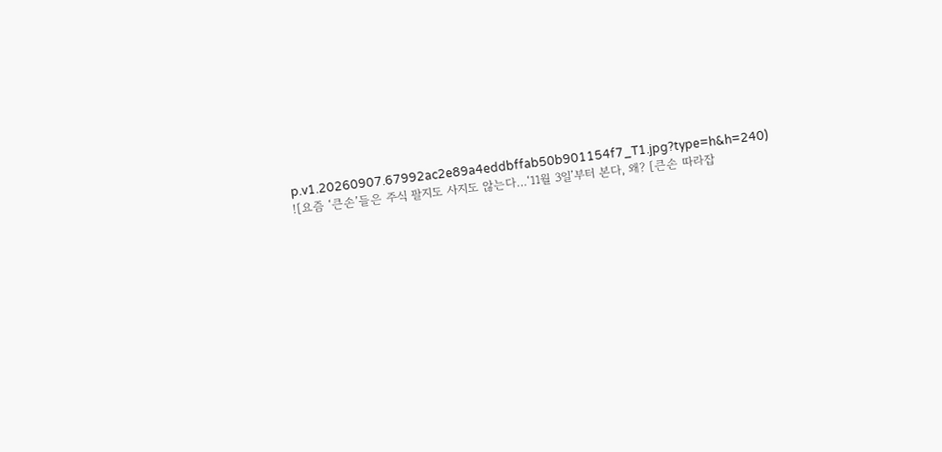p.v1.20260907.67992ac2e89a4eddbffab50b901154f7_T1.jpg?type=h&h=240)
![요즘 ‘큰손’들은 주식 팔지도 사지도 않는다…‘11월 3일’부터 본다, 왜? [큰손 따라잡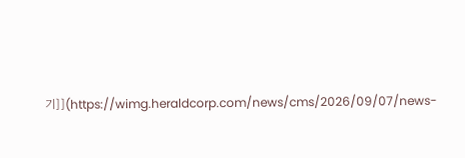기]](https://wimg.heraldcorp.com/news/cms/2026/09/07/news-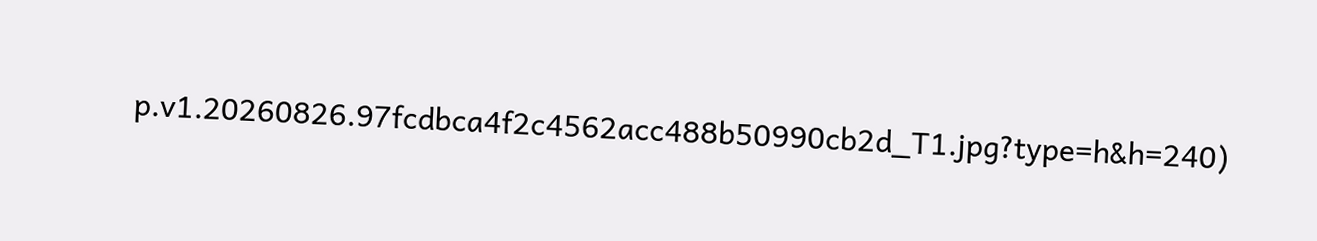p.v1.20260826.97fcdbca4f2c4562acc488b50990cb2d_T1.jpg?type=h&h=240)